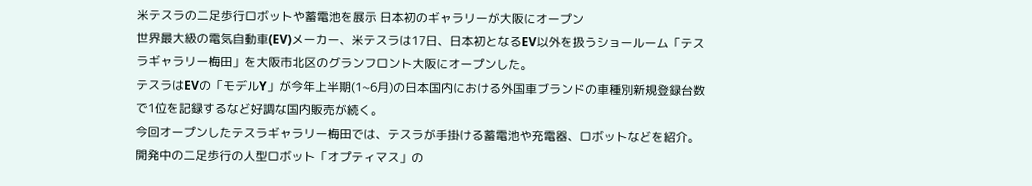米テスラの二足歩行ロボットや蓄電池を展示 日本初のギャラリーが大阪にオープン
世界最大級の電気自動車(EV)メーカー、米テスラは17日、日本初となるEV以外を扱うショールーム「テスラギャラリー梅田」を大阪市北区のグランフロント大阪にオープンした。
テスラはEVの「モデルY」が今年上半期(1~6月)の日本国内における外国車ブランドの車種別新規登録台数で1位を記録するなど好調な国内販売が続く。
今回オープンしたテスラギャラリー梅田では、テスラが手掛ける蓄電池や充電器、ロボットなどを紹介。開発中の二足歩行の人型ロボット「オプティマス」の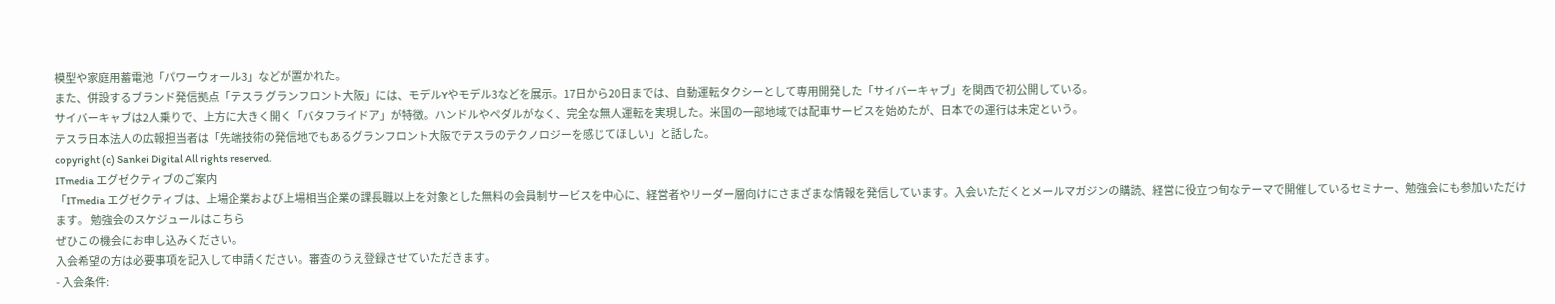模型や家庭用蓄電池「パワーウォール3」などが置かれた。
また、併設するブランド発信拠点「テスラ グランフロント大阪」には、モデルYやモデル3などを展示。17日から20日までは、自動運転タクシーとして専用開発した「サイバーキャブ」を関西で初公開している。
サイバーキャブは2人乗りで、上方に大きく開く「バタフライドア」が特徴。ハンドルやペダルがなく、完全な無人運転を実現した。米国の一部地域では配車サービスを始めたが、日本での運行は未定という。
テスラ日本法人の広報担当者は「先端技術の発信地でもあるグランフロント大阪でテスラのテクノロジーを感じてほしい」と話した。
copyright (c) Sankei Digital All rights reserved.
ITmedia エグゼクティブのご案内
「ITmedia エグゼクティブは、上場企業および上場相当企業の課長職以上を対象とした無料の会員制サービスを中心に、経営者やリーダー層向けにさまざまな情報を発信しています。入会いただくとメールマガジンの購読、経営に役立つ旬なテーマで開催しているセミナー、勉強会にも参加いただけます。 勉強会のスケジュールはこちら
ぜひこの機会にお申し込みください。
入会希望の方は必要事項を記入して申請ください。審査のうえ登録させていただきます。
- 入会条件: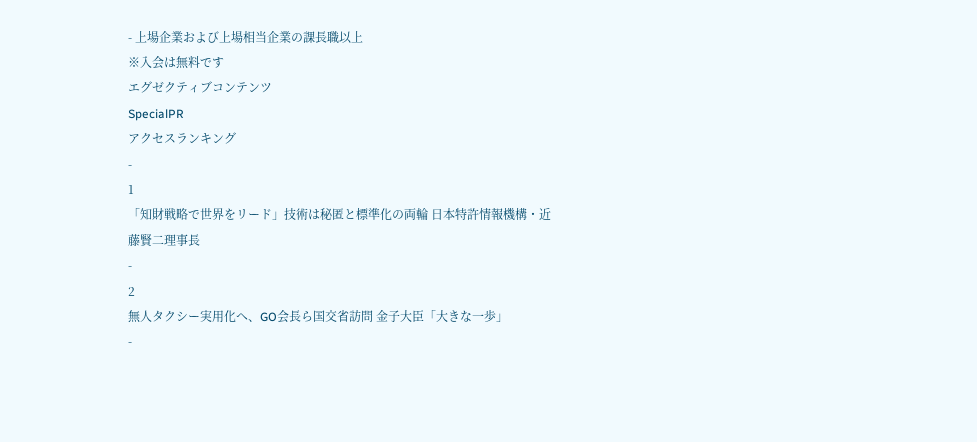- 上場企業および上場相当企業の課長職以上
※入会は無料です
エグゼクティブコンテンツ
SpecialPR
アクセスランキング
-
1
「知財戦略で世界をリード」技術は秘匿と標準化の両輪 日本特許情報機構・近藤賢二理事長
-
2
無人タクシー実用化へ、GO会長ら国交省訪問 金子大臣「大きな一歩」
-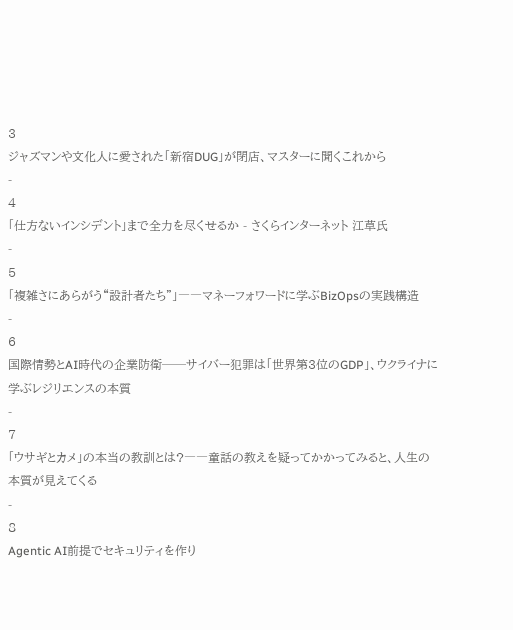3
ジャズマンや文化人に愛された「新宿DUG」が閉店、マスターに聞くこれから
-
4
「仕方ないインシデント」まで全力を尽くせるか - さくらインターネット 江草氏
-
5
「複雑さにあらがう“設計者たち”」――マネーフォワードに学ぶBizOpsの実践構造
-
6
国際情勢とAI時代の企業防衛──サイバー犯罪は「世界第3位のGDP」、ウクライナに学ぶレジリエンスの本質
-
7
「ウサギとカメ」の本当の教訓とは?――童話の教えを疑ってかかってみると、人生の本質が見えてくる
-
8
Agentic AI前提でセキュリティを作り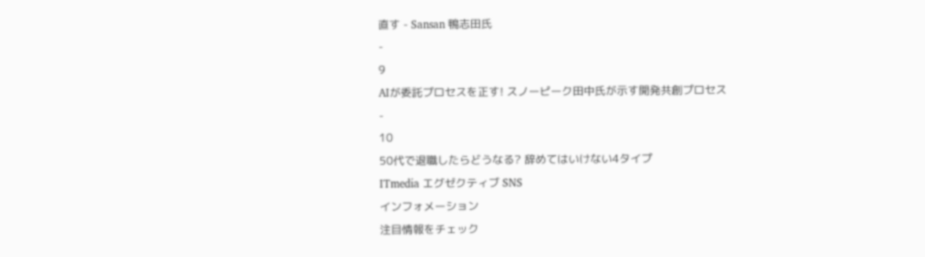直す - Sansan 鴨志田氏
-
9
AIが委託プロセスを正す! スノーピーク田中氏が示す開発共創プロセス
-
10
50代で退職したらどうなる? 辞めてはいけない4タイプ
ITmedia エグゼクティブ SNS
インフォメーション
注目情報をチェック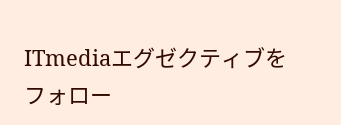ITmediaエグゼクティブをフォロー